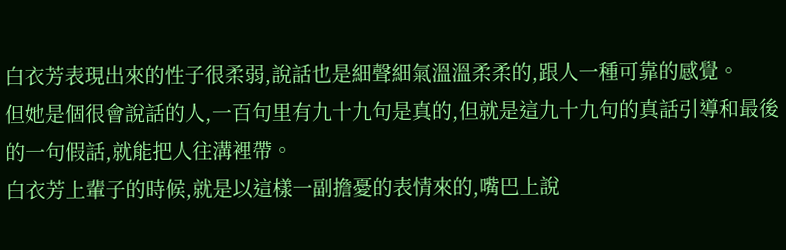白衣芳表現出來的性子很柔弱,說話也是細聲細氣溫溫柔柔的,跟人一種可靠的感覺。
但她是個很會說話的人,一百句里有九十九句是真的,但就是這九十九句的真話引導和最後的一句假話,就能把人往溝裡帶。
白衣芳上輩子的時候,就是以這樣一副擔憂的表情來的,嘴巴上說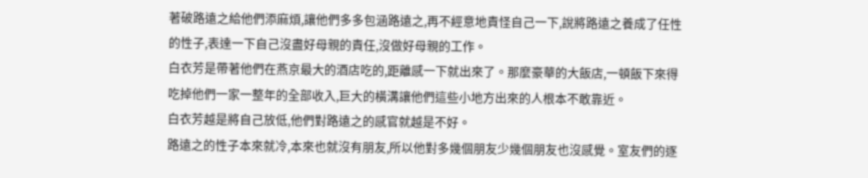著破路遠之給他們添麻煩,讓他們多多包涵路遠之,再不經意地責怪自己一下,說將路遠之養成了任性的性子,表達一下自己沒盡好母親的責任,沒做好母親的工作。
白衣芳是帶著他們在燕京最大的酒店吃的,距離感一下就出來了。那麼豪華的大飯店,一頓飯下來得吃掉他們一家一整年的全部收入,巨大的橫溝讓他們這些小地方出來的人根本不敢靠近。
白衣芳越是將自己放低,他們對路遠之的感官就越是不好。
路遠之的性子本來就冷,本來也就沒有朋友,所以他對多幾個朋友少幾個朋友也沒感覺。室友們的逐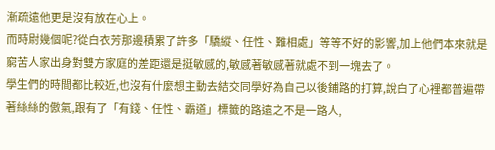漸疏遠他更是沒有放在心上。
而時尉幾個呢?從白衣芳那邊積累了許多「驕縱、任性、難相處」等等不好的影響,加上他們本來就是窮苦人家出身對雙方家庭的差距還是挺敏感的,敏感著敏感著就處不到一塊去了。
學生們的時間都比較近,也沒有什麼想主動去結交同學好為自己以後鋪路的打算,說白了心裡都普遍帶著絲絲的傲氣,跟有了「有錢、任性、霸道」標籤的路遠之不是一路人,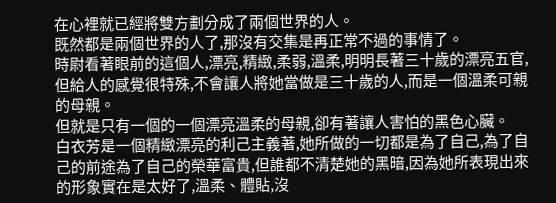在心裡就已經將雙方劃分成了兩個世界的人。
既然都是兩個世界的人了,那沒有交集是再正常不過的事情了。
時尉看著眼前的這個人,漂亮,精緻,柔弱,溫柔,明明長著三十歲的漂亮五官,但給人的感覺很特殊,不會讓人將她當做是三十歲的人,而是一個溫柔可親的母親。
但就是只有一個的一個漂亮溫柔的母親,卻有著讓人害怕的黑色心臟。
白衣芳是一個精緻漂亮的利己主義著,她所做的一切都是為了自己,為了自己的前途為了自己的榮華富貴,但誰都不清楚她的黑暗,因為她所表現出來的形象實在是太好了,溫柔、體貼,沒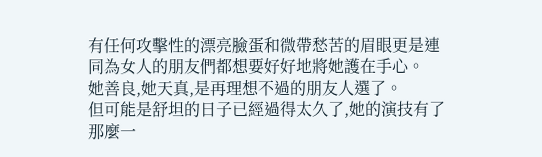有任何攻擊性的漂亮臉蛋和微帶愁苦的眉眼更是連同為女人的朋友們都想要好好地將她護在手心。
她善良,她天真,是再理想不過的朋友人選了。
但可能是舒坦的日子已經過得太久了,她的演技有了那麼一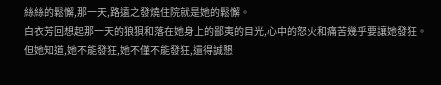絲絲的鬆懈,那一天,路遠之發燒住院就是她的鬆懈。
白衣芳回想起那一天的狼狽和落在她身上的鄙夷的目光,心中的怒火和痛苦幾乎要讓她發狂。
但她知道,她不能發狂,她不僅不能發狂,還得誠懇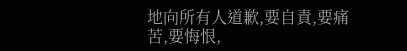地向所有人道歉,要自責,要痛苦,要悔恨,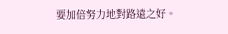要加倍努力地對路遠之好。